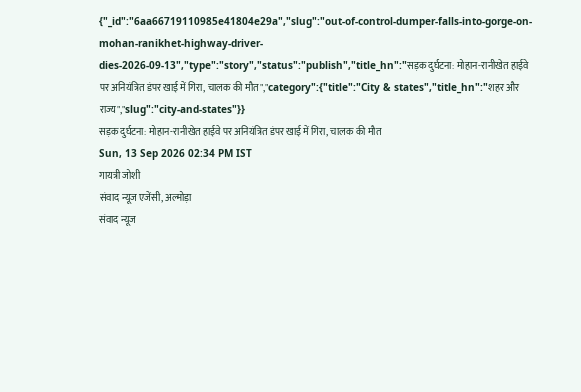{"_id":"6aa66719110985e41804e29a","slug":"out-of-control-dumper-falls-into-gorge-on-mohan-ranikhet-highway-driver-dies-2026-09-13","type":"story","status":"publish","title_hn":"सड़क दुर्घटना: मोहान-रानीखेत हाईवे पर अनियंत्रित डंपर खाई में गिरा, चालक की मौत","category":{"title":"City & states","title_hn":"शहर और राज्य","slug":"city-and-states"}}
सड़क दुर्घटना: मोहान-रानीखेत हाईवे पर अनियंत्रित डंपर खाई में गिरा, चालक की मौत
Sun, 13 Sep 2026 02:34 PM IST
गायत्री जोशी
संवाद न्यूज एजेंसी, अल्मोड़ा
संवाद न्यूज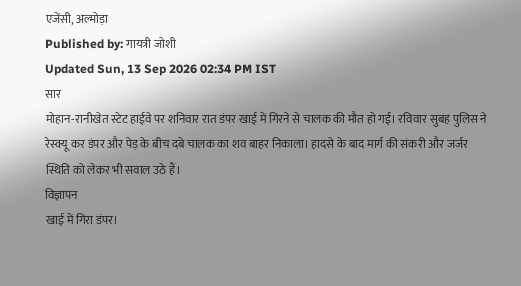एजेंसी, अल्मोड़ा
Published by: गायत्री जोशी
Updated Sun, 13 Sep 2026 02:34 PM IST
सार
मोहान-रानीखेत स्टेट हाईवे पर शनिवार रात डंपर खाई में गिरने से चालक की मौत हो गई। रविवार सुबह पुलिस ने रेस्क्यू कर डंपर और पेड़ के बीच दबे चालक का शव बाहर निकाला। हादसे के बाद मार्ग की संकरी और जर्जर स्थिति को लेकर भी सवाल उठे हैं।
विज्ञापन
खाई में गिरा डंपर।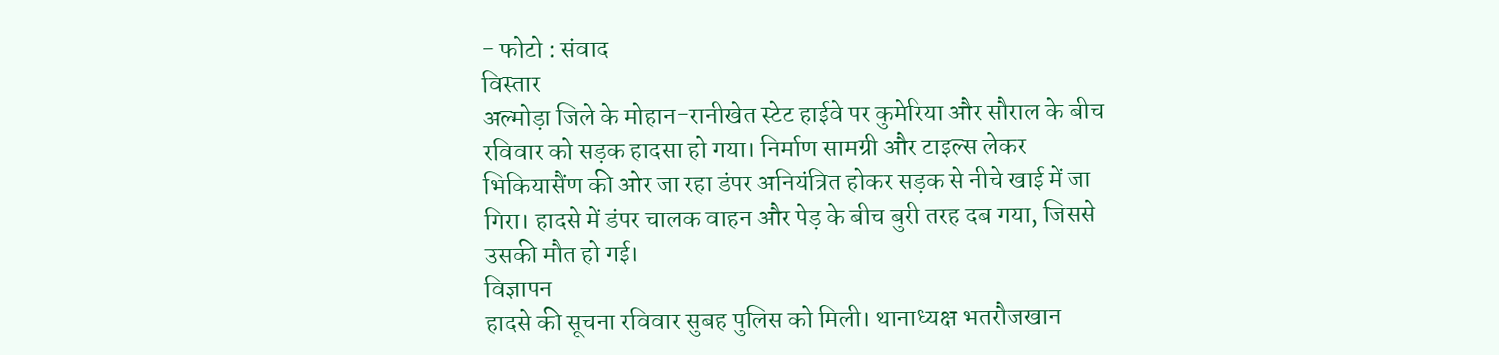- फोटो : संवाद
विस्तार
अल्मोड़ा जिले के मोहान-रानीखेत स्टेट हाईवे पर कुमेरिया और सौराल के बीच रविवार को सड़क हादसा हो गया। निर्माण सामग्री और टाइल्स लेकर भिकियासैंण की ओर जा रहा डंपर अनियंत्रित होकर सड़क से नीचे खाई में जा गिरा। हादसे में डंपर चालक वाहन और पेड़ के बीच बुरी तरह दब गया, जिससे उसकी मौत हो गई।
विज्ञापन
हादसे की सूचना रविवार सुबह पुलिस को मिली। थानाध्यक्ष भतरौजखान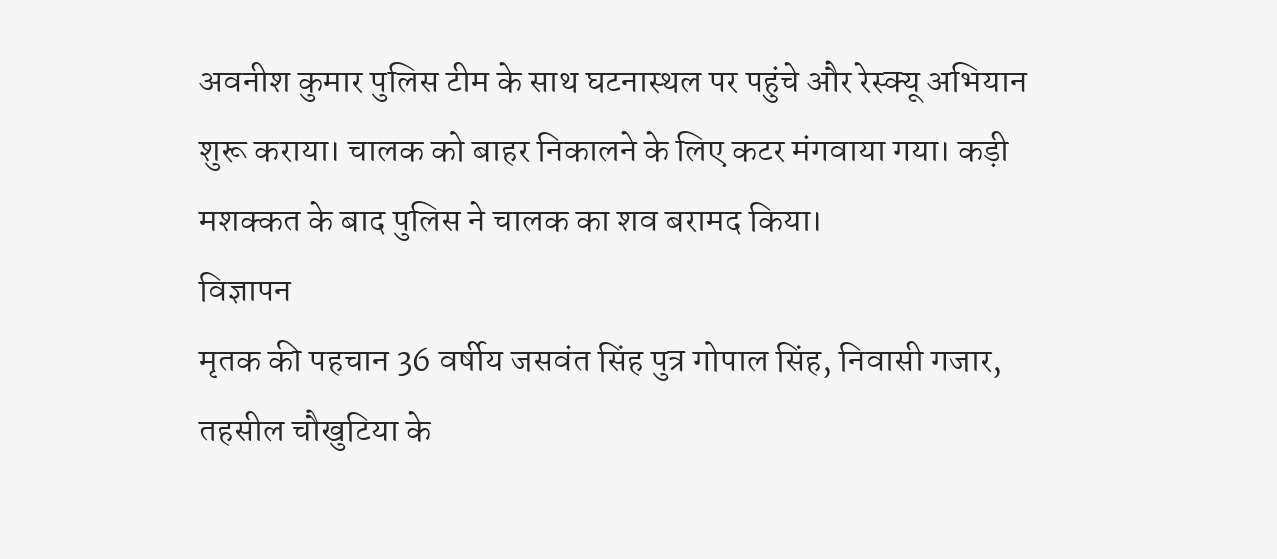अवनीश कुमार पुलिस टीम के साथ घटनास्थल पर पहुंचे और रेस्क्यू अभियान शुरू कराया। चालक को बाहर निकालने के लिए कटर मंगवाया गया। कड़ी मशक्कत के बाद पुलिस ने चालक का शव बरामद किया।
विज्ञापन
मृतक की पहचान 36 वर्षीय जसवंत सिंह पुत्र गोपाल सिंह, निवासी गजार, तहसील चौखुटिया के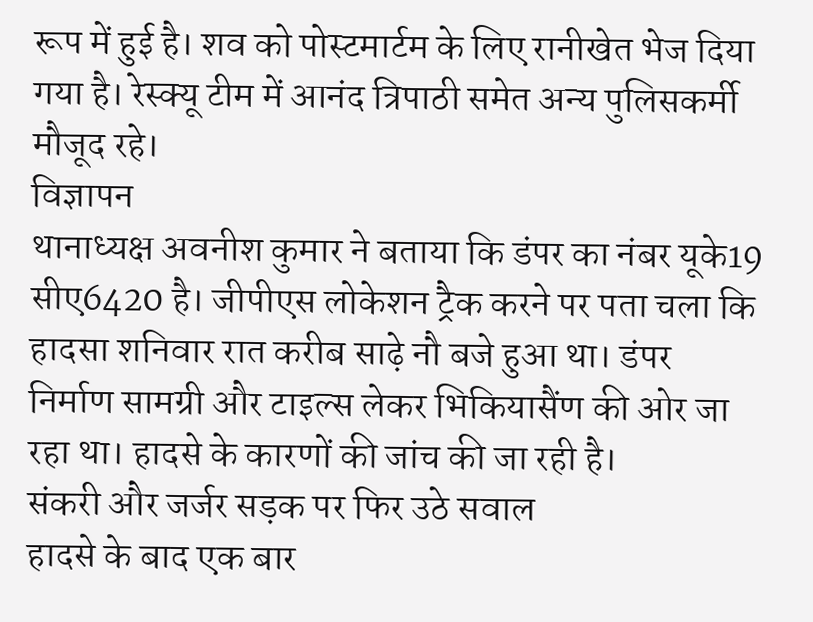रूप में हुई है। शव को पोस्टमार्टम के लिए रानीखेत भेज दिया गया है। रेस्क्यू टीम में आनंद त्रिपाठी समेत अन्य पुलिसकर्मी मौजूद रहे।
विज्ञापन
थानाध्यक्ष अवनीश कुमार ने बताया कि डंपर का नंबर यूके19 सीए6420 है। जीपीएस लोकेशन ट्रैक करने पर पता चला कि हादसा शनिवार रात करीब साढ़े नौ बजे हुआ था। डंपर निर्माण सामग्री और टाइल्स लेकर भिकियासैंण की ओर जा रहा था। हादसे के कारणों की जांच की जा रही है।
संकरी और जर्जर सड़क पर फिर उठे सवाल
हादसे के बाद एक बार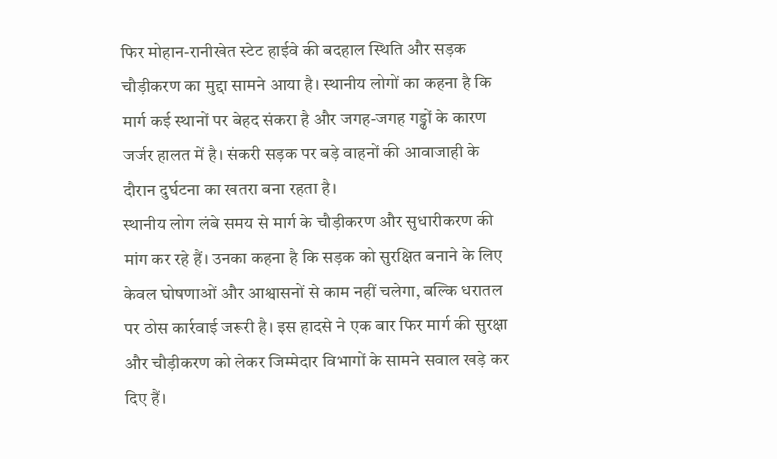फिर मोहान-रानीखेत स्टेट हाईवे की बदहाल स्थिति और सड़क चौड़ीकरण का मुद्दा सामने आया है। स्थानीय लोगों का कहना है कि मार्ग कई स्थानों पर बेहद संकरा है और जगह-जगह गड्ढों के कारण जर्जर हालत में है। संकरी सड़क पर बड़े वाहनों की आवाजाही के दौरान दुर्घटना का खतरा बना रहता है।
स्थानीय लोग लंबे समय से मार्ग के चौड़ीकरण और सुधारीकरण की मांग कर रहे हैं। उनका कहना है कि सड़क को सुरक्षित बनाने के लिए केवल घोषणाओं और आश्वासनों से काम नहीं चलेगा, बल्कि धरातल पर ठोस कार्रवाई जरूरी है। इस हादसे ने एक बार फिर मार्ग की सुरक्षा और चौड़ीकरण को लेकर जिम्मेदार विभागों के सामने सवाल खड़े कर दिए हैं।